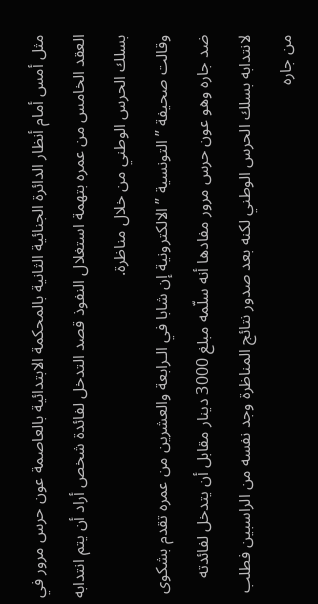مثل أمس أمام أنظار الدائرة الجنائية الثانية بالمحكمة الابتدائية بالعاصمة عون حرس مرور في العقد الخامس من عمره بتهمة استغلال النفوذ قصد التدخل لفائدة شخص أراد أن يتم انتدابه بسلك الحرس الوطني من خلال مناظرة.
وقالت صحيفة ” التونسية ” الالكترونية إن شابا في الـرابعة والعشرين من عمره تقدم بشكوى ضد جاره وهو عون حرس مرور مفادها أنه سلّمه مبلغ 3000 دينار مقابل أن يتدخل لفائدته لانتدابه بسلك الحرس الوطني لكنه بعد صدور نتائج المناظرة وجد نفسه من الراسبين فطلب من جاره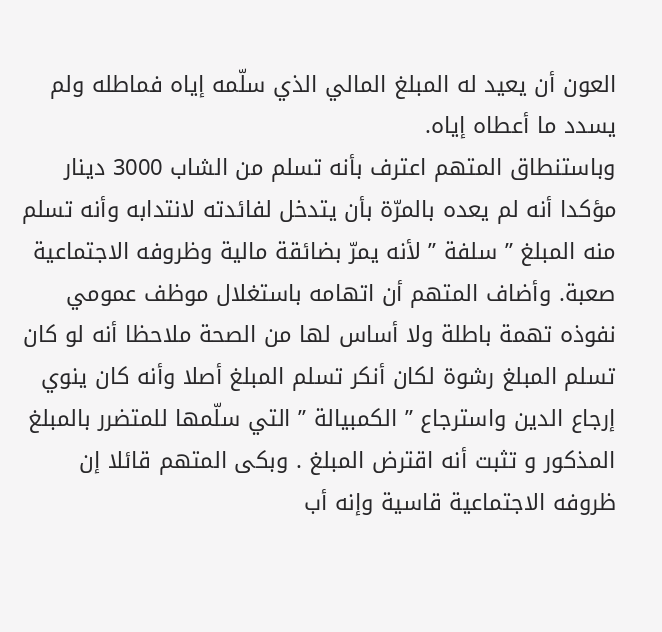العون أن يعيد له المبلغ المالي الذي سلّمه إياه فماطله ولم يسدد ما أعطاه إياه.
وباستنطاق المتهم اعترف بأنه تسلم من الشاب 3000 دينار مؤكدا أنه لم يعده بالمرّة بأن يتدخل لفائدته لانتدابه وأنه تسلم منه المبلغ ” سلفة ” لأنه يمرّ بضائقة مالية وظروفه الاجتماعية صعبة. وأضاف المتهم أن اتهامه باستغلال موظف عمومي نفوذه تهمة باطلة ولا أساس لها من الصحة ملاحظا أنه لو كان تسلم المبلغ رشوة لكان أنكر تسلم المبلغ أصلا وأنه كان ينوي إرجاع الدين واسترجاع ” الكمبيالة ” التي سلّمها للمتضرر بالمبلغ المذكور و تثبت أنه اقترض المبلغ . وبكى المتهم قائلا إن ظروفه الاجتماعية قاسية وإنه أب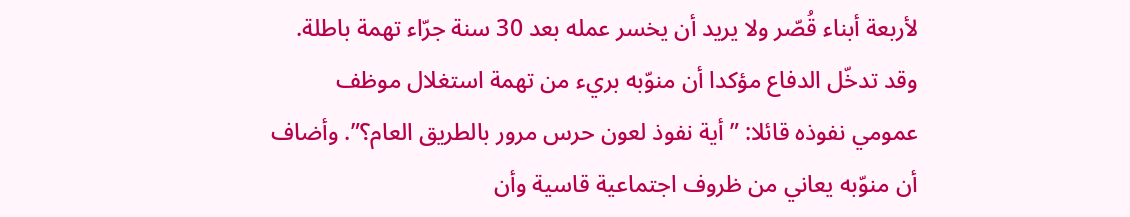لأربعة أبناء قُصّر ولا يريد أن يخسر عمله بعد 30 سنة جرّاء تهمة باطلة.
وقد تدخّل الدفاع مؤكدا أن منوّبه بريء من تهمة استغلال موظف عمومي نفوذه قائلا: ” أية نفوذ لعون حرس مرور بالطريق العام؟”. وأضاف أن منوّبه يعاني من ظروف اجتماعية قاسية وأن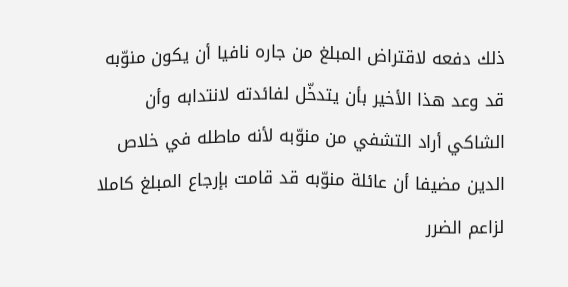ذلك دفعه لاقتراض المبلغ من جاره نافيا أن يكون منوّبه قد وعد هذا الأخير بأن يتدخّل لفائدته لانتدابه وأن الشاكي أراد التشفي من منوّبه لأنه ماطله في خلاص الدين مضيفا أن عائلة منوّبه قد قامت بإرجاع المبلغ كاملا لزاعم الضرر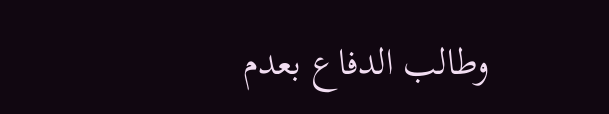وطالب الدفاع بعدم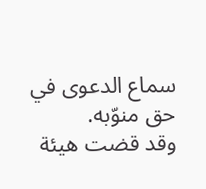سماع الدعوى في حق منوّبه.
وقد قضت هيئة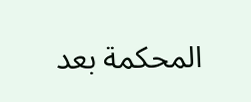المحكمة بعد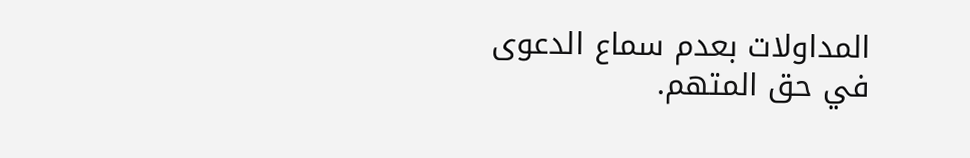المداولات بعدم سماع الدعوى في حق المتهم.